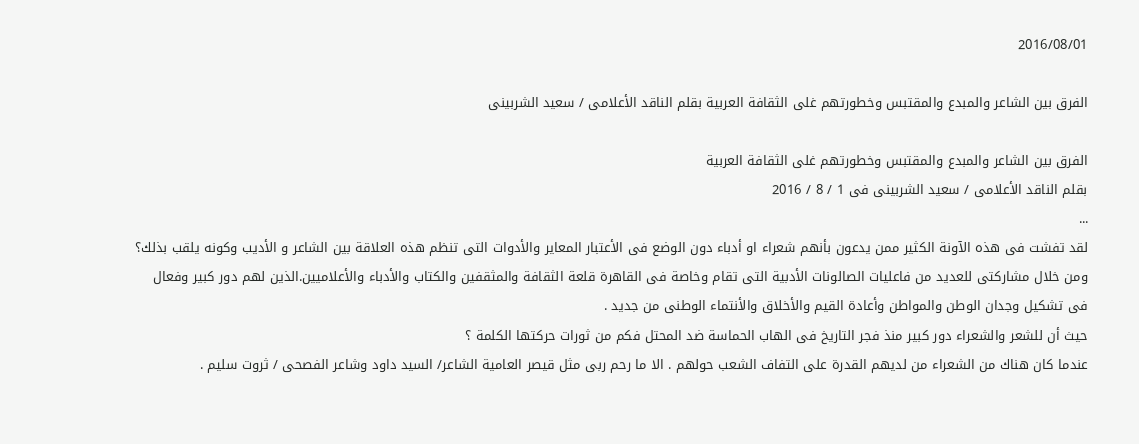2016/08/01

الفرق بين الشاعر والمبدع والمقتبس وخطورتهم غلى الثقافة العربية بقلم الناقد الأعلامى / سعيد الشربينى

الفرق بين الشاعر والمبدع والمقتبس وخطورتهم غلى الثقافة العربية
بقلم الناقد الأعلامى / سعيد الشربينى فى 1 / 8 / 2016
...
لقد تفشت فى هذه الآونة الكثير ممن يدعون بأنهم شعراء او أدباء دون الوضع فى الأعتبار المعاير والأدوات التى تنظم هذه العلاقة بين الشاعر و الأديب وكونه يلقب بذلك؟
ومن خلال مشاركتى للعديد من فاعليات الصالونات الأدبية التى تقام وخاصة فى القاهرة قلعة الثقافة والمثقفين والكتاب والأدباء والأعلاميين.الذين لهم دور كبير وفعال فى تشكيل وجدان الوطن والمواطن وأعادة القيم والأخلاق والأنتماء الوطنى من جديد .
حيث أن للشعر والشعراء دور كبير منذ فجر التاريخ فى الهاب الحماسة ضد المحتل فكم من ثورات حركتها الكلمة ؟
عندما كان هناك من الشعراء من لديهم القدرة على التفاف الشعب حولهم . الا ما رحم ربى مثل قيصر العامية الشاعر/ السيد داود وشاعر الفصحى / ثروت سليم .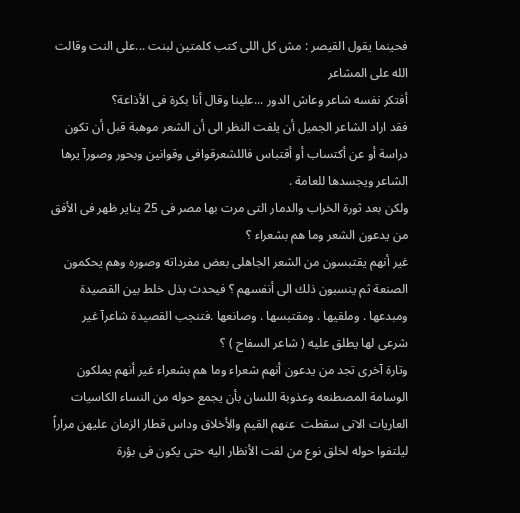فحينما يقول القيصر : مش كل اللى كتب كلمتين لبنت ...على النت وقالت الله على المشاعر
أفتكر نفسه شاعر وعاش الدور ...علينا وقال أنا بكرة فى الأذاعة؟
فقد اراد الشاعر الجميل أن يلفت النظر الى أن الشعر موهبة قبل أن تكون دراسة أو عن أكتساب أو أقتباس فاللشعرقوافى وقوانين وبحور وصورآ يرها الشاعر ويجسدها للعامة .
ولكن بعد ثورة الخراب والدمار التى مرت بها مصر فى 25 يناير ظهر فى الأفق من يدعون الشعر وما هم بشعراء ؟
غير أنهم يقتبسون من الشعر الجاهلى بعض مفرداته وصوره وهم يحكمون الصنعة ثم ينسبون ذلك الى أنفسهم ؟ فيحدث بذل خلط بين القصيدة ومبدعها . وملقيها . ومقتبسها . وصانعها .فتنجب القصيدة شاعرآ غير شرعى لها يطلق عليه ( شاعر السفاح ) ؟
وتارة آخرى تجد من يدعون أنهم شعراء وما هم بشعراء غير أنهم يملكون الوسامة المصطنعه وعذوبة اللسان بأن يجمع حوله من النساء الكاسيات العاريات الاتى سقطت  عنهم القيم والأخلاق وداس قطار الزمان عليهن مراراً ليلتفوا حوله لخلق نوع من لفت الأنظار اليه حتى يكون فى بؤرة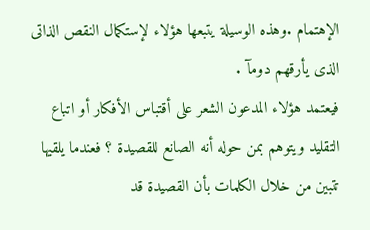الإهتمام .وهذه الوسيلة يتبعها هؤلاء لإستكمال النقص الذاتى الذى يأرقهم دومآ .
فيعتمد هؤلاء المدعون الشعر على أقتباس الأفكار أو اتباع التقليد ويتوهم بمن حوله أنه الصانع للقصيدة ؟ فعندما يلقيها تتبين من خلال الكلمات بأن القصيدة قد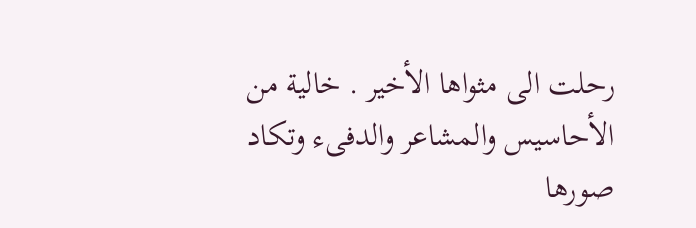رحلت الى مثواها الأخير . خالية من الأحاسيس والمشاعر والدفىء وتكاد صورها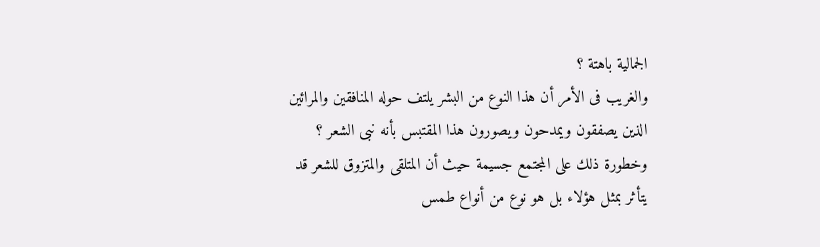الجمالية باهتة ؟
والغريب فى الأمر أن هذا النوع من البشر يلتف حوله المنافقين والمرائين الذين يصفقون ويمدحون ويصورون هذا المقتبس بأنه نبى الشعر ؟
وخطورة ذلك على المجتمع جسيمة حيث أن المتلقى والمتزوق للشعر قد يتأثر بمثل هؤلاء بل هو نوع من أنواع طمس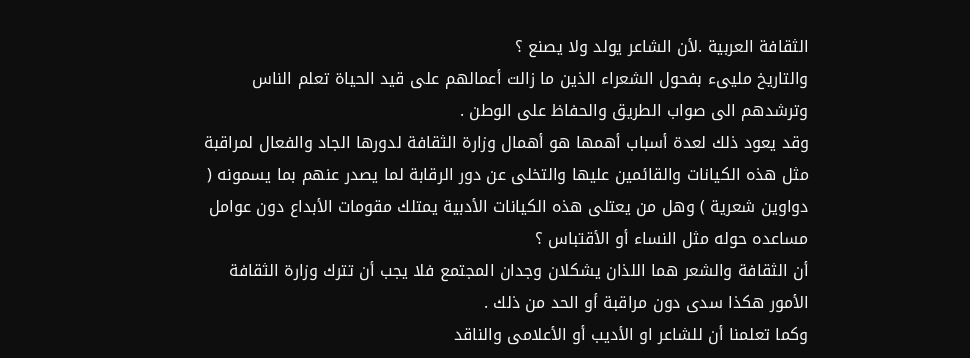الثقافة العربية .لأن الشاعر يولد ولا يصنع ؟
والتاريخ مليىء بفحول الشعراء الذين ما زالت أعمالهم على قيد الحياة تعلم الناس وترشدهم الى صواب الطريق والحفاظ على الوطن .
وقد يعود ذلك لعدة أسباب أهمها هو أهمال وزارة الثقافة لدورها الجاد والفعال لمراقبة مثل هذه الكيانات والقائمين عليها والتخلى عن دور الرقابة لما يصدر عنهم بما يسمونه ( دواوين شعرية ) وهل من يعتلى هذه الكيانات الأدبية يمتلك مقومات الأبداع دون عوامل مساعده حوله مثل النساء أو الأقتباس ؟
أن الثقافة والشعر هما اللذان يشكلان وجدان المجتمع فلا يجب أن تترك وزارة الثقافة الأمور هكذا سدى دون مراقبة أو الحد من ذلك .
وكما تعلمنا أن للشاعر او الأديب أو الأعلامى والناقد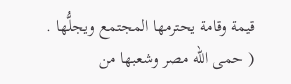قيمة وقامة يحترمها المجتمع ويجلُّها .
( حمى الله مصر وشعبها من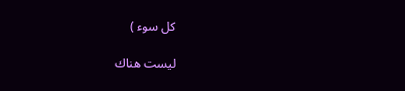كل سوء )

ليست هناك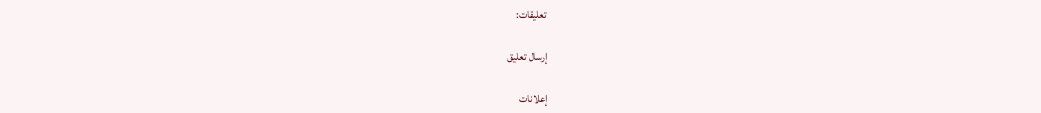تعليقات:

إرسال تعليق

إعلانات